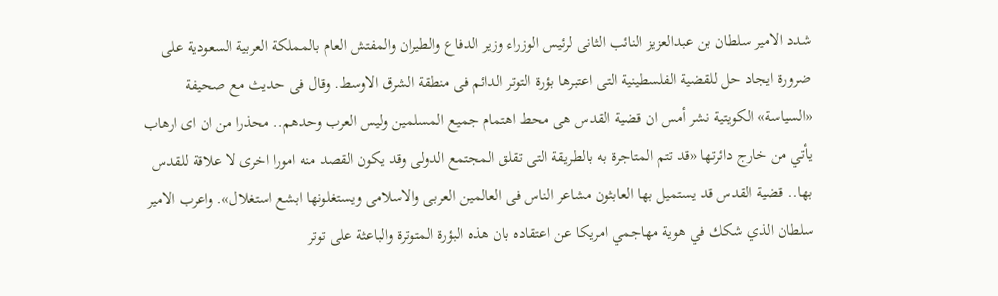شدد الامير سلطان بن عبدالعزيز النائب الثانى لرئيس الوزراء وزير الدفاع والطيران والمفتش العام بالمملكة العربية السعودية على ضرورة ايجاد حل للقضية الفلسطينية التى اعتبرها بؤرة التوتر الدائم فى منطقة الشرق الاوسط. وقال فى حديث مع صحيفة «السياسة» الكويتية نشر أمس ان قضية القدس هى محط اهتمام جميع المسلمين وليس العرب وحدهم.. محذرا من ان اى ارهاب يأتي من خارج دائرتها «قد تتم المتاجرة به بالطريقة التى تقلق المجتمع الدولى وقد يكون القصد منه امورا اخرى لا علاقة للقدس بها.. قضية القدس قد يستميل بها العابثون مشاعر الناس فى العالمين العربى والاسلامى ويستغلونها ابشع استغلال». واعرب الامير سلطان الذي شكك في هوية مهاجمي امريكا عن اعتقاده بان هذه البؤرة المتوترة والباعثة على توتر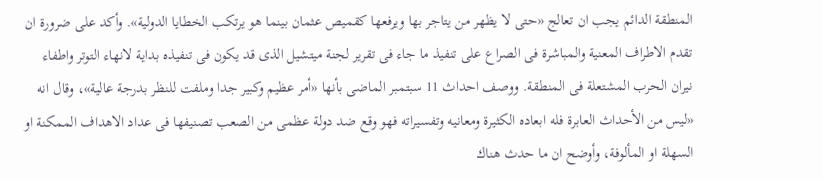المنطقة الدائم يجب ان تعالج «حتى لا يظهر من يتاجر بها ويرفعها كقميص عثمان بينما هو يرتكب الخطايا الدولية». وأكد على ضرورة ان تقدم الاطراف المعنية والمباشرة فى الصراع على تنفيذ ما جاء فى تقرير لجنة ميتشيل الذى قد يكون فى تنفيذه بداية لانهاء التوتر واطفاء نيران الحرب المشتعلة فى المنطقة. ووصف احداث 11 سبتمبر الماضى بأنها «أمر عظيم وكبير جدا وملفت للنظر بدرجة عالية»، وقال انه «ليس من الأحداث العابرة فله ابعاده الكثيرة ومعانيه وتفسيراته فهو وقع ضد دولة عظمى من الصعب تصنيفها فى عداد الاهداف الممكنة او السهلة او المألوفة، وأوضح ان ما حدث هناك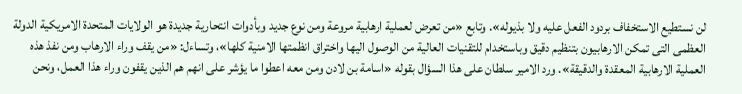لن نستطيع الاستخفاف بردود الفعل عليه ولا بذيوله». وتابع «من تعرض لعملية ارهابية مروعة ومن نوع جديد وبأدوات انتحارية جديدة هو الولايات المتحدة الامريكية الدولة العظمى التى تمكن الارهابيون بتنظيم دقيق وباستخدام للتقنيات العالية من الوصول اليها واختراق انظمتها الامنية كلها»، وتساءل: «من يقف وراء الارهاب ومن نفذ هذه العملية الارهابية المعقدة والدقيقة». ورد الامير سلطان على هذا السؤال بقوله «اسامة بن لادن ومن معه اعطوا ما يؤشر على انهم هم الذين يقفون وراء هذا العمل، ونحن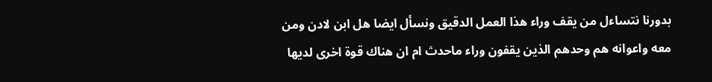بدورنا نتساءل من يقف وراء هذا العمل الدقيق ونسأل ايضا هل ابن لادن ومن معه واعوانه هم وحدهم الذين يقفون وراء ماحدث ام ان هناك قوة اخرى لديها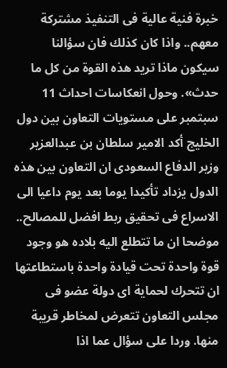خبرة فنية عالية فى التنفيذ مشتركة معهم.. واذا كان كذلك فان سؤالنا سيكون ماذا تريد هذه القوة من كل ما حدث». وحول انعكاسات احداث 11 سبتمبر على مستويات التعاون بين دول الخليج أكد الامير سلطان بن عبدالعزير وزير الدفاع السعودى ان التعاون بين هذه الدول يزداد تأكيدا يوما بعد يوم داعيا الى الاسراع فى تحقيق ربط افضل للمصالح.. موضحا ان ما تتطلع اليه بلاده هو وجود قوة واحدة تحت قيادة واحدة باستطاعتها ان تتحرك لحماية اى دولة عضو فى مجلس التعاون تتعرض لمخاطر قريبة منها. وردا على سؤال عما اذا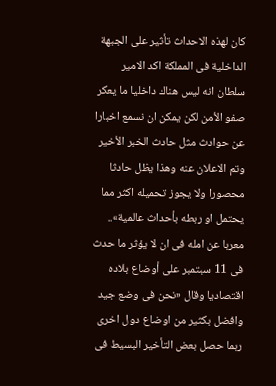كان لهذه الاحداث تأثير على الجبهة الداخلية فى المملكة اكد الامير سلطان انه ليس هناك داخليا ما يعكر صفو الأمن لكن يمكن ان نسمع اخبارا عن حوادث مثل حادث الخبر الأخير وتم الاعلان عنه وهذا يظل حادثا محصورا ولا يجوز تحميله اكثر مما يحتمل او ربطه بأحداث عالمية».. معربا عن امله فى ان لا يؤثر ما حدث فى 11 سبتمبر على أوضاع بلاده اقتصاديا وقال «نحن فى وضع جيد وافضل بكثير من اوضاع دول اخرى ربما حصل بعض التأخير البسيط فى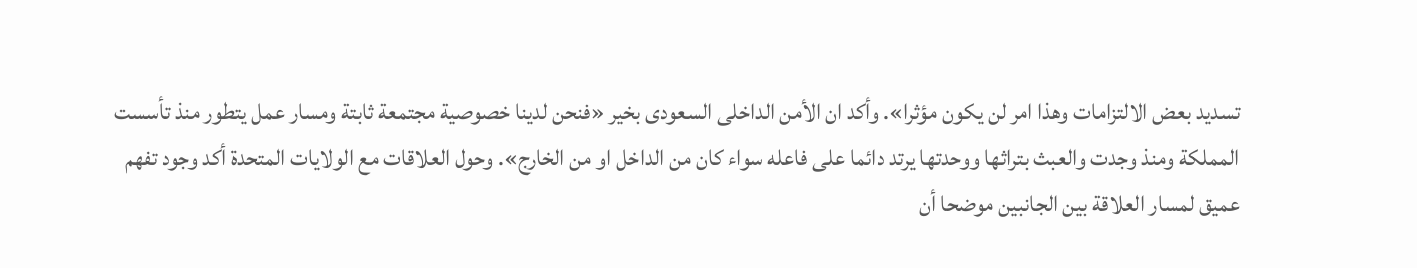تسديد بعض الالتزامات وهذا امر لن يكون مؤثرا». وأكد ان الأمن الداخلى السعودى بخير «فنحن لدينا خصوصية مجتمعة ثابتة ومسار عمل يتطور منذ تأسست المملكة ومنذ وجدت والعبث بتراثها ووحدتها يرتد دائما على فاعله سواء كان من الداخل او من الخارج». وحول العلاقات مع الولايات المتحدة أكد وجود تفهم عميق لمسار العلاقة بين الجانبين موضحا أن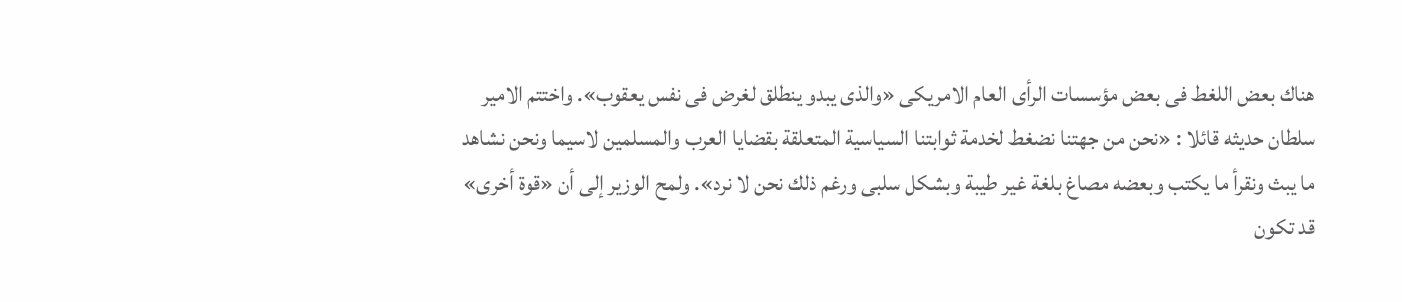هناك بعض اللغط فى بعض مؤسسات الرأى العام الامريكى «والذى يبدو ينطلق لغرض فى نفس يعقوب». واختتم الامير سلطان حديثه قائلا : «نحن من جهتنا نضغط لخدمة ثوابتنا السياسية المتعلقة بقضايا العرب والمسلمين لاسيما ونحن نشاهد ما يبث ونقرأ ما يكتب وبعضه مصاغ بلغة غير طيبة وبشكل سلبى ورغم ذلك نحن لا نرد». ولمح الوزير إلى أن «قوة أخرى» قد تكون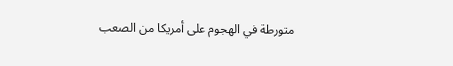متورطة في الهجوم على أمريكا من الصعب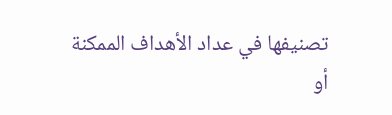تصنيفها في عداد الأهداف الممكنة أو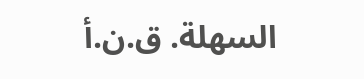السهلة. ق.ن.أ